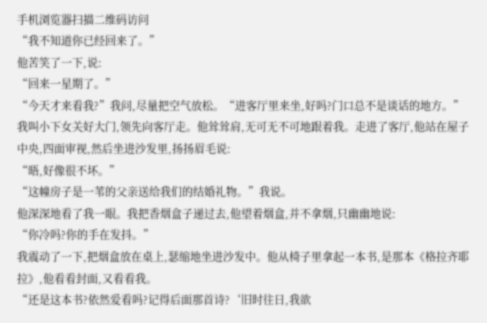手机浏览器扫描二维码访问
“我不知道你已经回来了。”
他苦笑了一下,说:
“回来一星期了。”
“今天才来看我?”我问,尽量把空气放松。“进客厅里来坐,好吗?门口总不是谈话的地方。”
我叫小下女关好大门,领先向客厅走。他耸耸肩,无可无不可地跟着我。走进了客厅,他站在屋子中央,四面审视,然后坐进沙发里,扬扬眉毛说:
“晤,好像很不坏。”
“这幢房子是一苇的父亲送给我们的结婚礼物。”我说。
他深深地看了我一眼。我把香烟盒子递过去,他望着烟盒,并不拿烟,只幽幽地说:
“你冷吗?你的手在发抖。”
我震动了一下,把烟盒放在桌上,瑟缩地坐进沙发中。他从椅子里拿起一本书,是那本《格拉齐耶拉》,他看看封面,又看看我。
“还是这本书?依然爱看吗?记得后面那首诗?‘旧时往日,我欲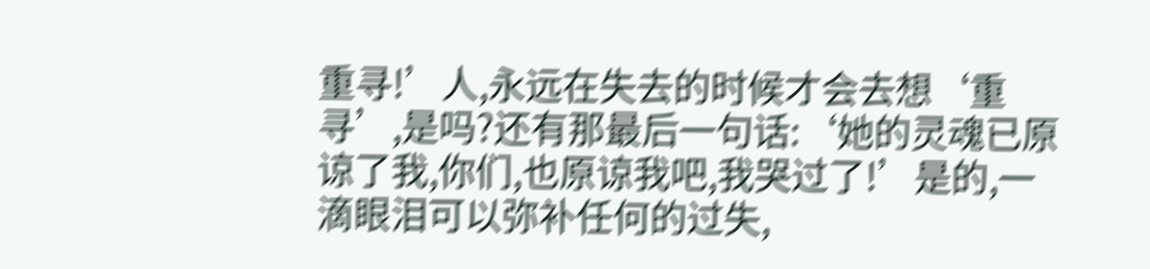重寻!’人,永远在失去的时候才会去想‘重寻’,是吗?还有那最后一句话:‘她的灵魂已原谅了我,你们,也原谅我吧,我哭过了!’是的,一滴眼泪可以弥补任何的过失,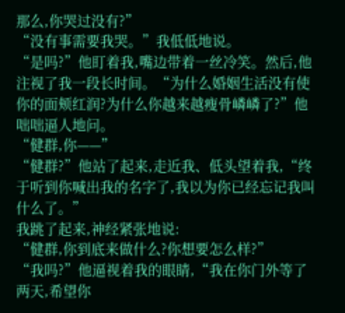那么,你哭过没有?”
“没有事需要我哭。”我低低地说。
“是吗?”他盯着我,嘴边带着一丝冷笑。然后,他注视了我一段长时间。“为什么婚姻生活没有使你的面颊红润?为什么你越来越瘦骨嶙嶙了?”他咄咄逼人地问。
“健群,你——”
“健群?”他站了起来,走近我、低头望着我,“终于听到你喊出我的名字了,我以为你已经忘记我叫什么了。”
我跳了起来,神经紧张地说:
“健群,你到底来做什么?你想要怎么样?”
“我吗?”他逼视着我的眼睛,“我在你门外等了两天,希望你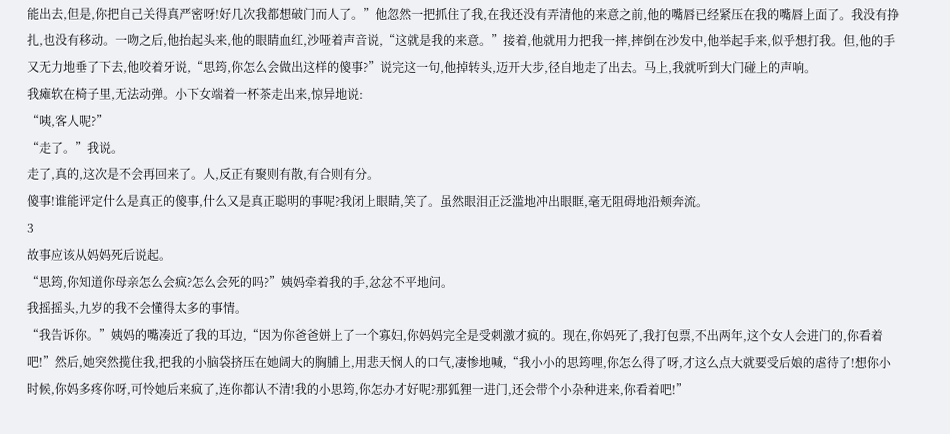能出去,但是,你把自己关得真严密呀!好几次我都想破门而人了。”他忽然一把抓住了我,在我还没有弄清他的来意之前,他的嘴唇已经紧压在我的嘴唇上面了。我没有挣扎,也没有移动。一吻之后,他抬起头来,他的眼睛血红,沙哑着声音说,“这就是我的来意。”接着,他就用力把我一摔,摔倒在沙发中,他举起手来,似乎想打我。但,他的手又无力地垂了下去,他咬着牙说,“思筠,你怎么会做出这样的傻事?”说完这一句,他掉转头,迈开大步,径自地走了出去。马上,我就听到大门碰上的声响。
我瘫软在椅子里,无法动弹。小下女端着一杯茶走出来,惊异地说:
“咦,客人呢?”
“走了。”我说。
走了,真的,这次是不会再回来了。人,反正有聚则有散,有合则有分。
傻事!谁能评定什么是真正的傻事,什么又是真正聪明的事呢?我闭上眼睛,笑了。虽然眼泪正泛滥地冲出眼眶,毫无阻碍地沿颊奔流。
3
故事应该从妈妈死后说起。
“思筠,你知道你母亲怎么会疯?怎么会死的吗?”姨妈牵着我的手,忿忿不平地问。
我摇摇头,九岁的我不会懂得太多的事情。
“我告诉你。”姨妈的嘴凑近了我的耳边,“因为你爸爸姘上了一个寡妇,你妈妈完全是受刺激才疯的。现在,你妈死了,我打包票,不出两年,这个女人会进门的,你看着吧!”然后,她突然揽住我,把我的小脑袋挤压在她阔大的胸脯上,用悲天悯人的口气,凄惨地喊,“我小小的思筠哩,你怎么得了呀,才这么点大就要受后娘的虐待了!想你小时候,你妈多疼你呀,可怜她后来疯了,连你都认不清!我的小思筠,你怎办才好呢?那狐狸一进门,还会带个小杂种进来,你看着吧!”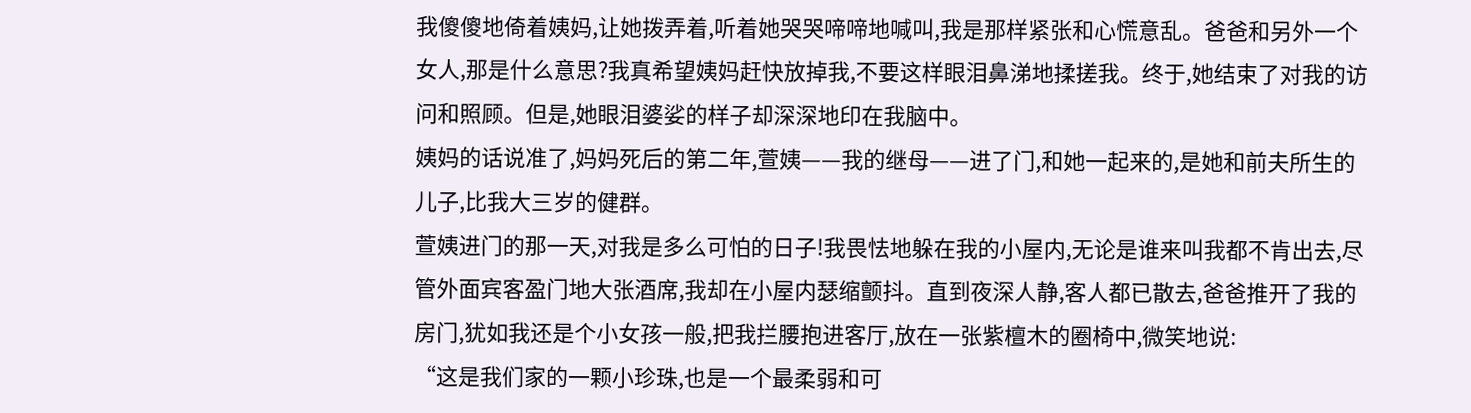我傻傻地倚着姨妈,让她拨弄着,听着她哭哭啼啼地喊叫,我是那样紧张和心慌意乱。爸爸和另外一个女人,那是什么意思?我真希望姨妈赶快放掉我,不要这样眼泪鼻涕地揉搓我。终于,她结束了对我的访问和照顾。但是,她眼泪婆娑的样子却深深地印在我脑中。
姨妈的话说准了,妈妈死后的第二年,萱姨——我的继母——进了门,和她一起来的,是她和前夫所生的儿子,比我大三岁的健群。
萱姨进门的那一天,对我是多么可怕的日子!我畏怯地躲在我的小屋内,无论是谁来叫我都不肯出去,尽管外面宾客盈门地大张酒席,我却在小屋内瑟缩颤抖。直到夜深人静,客人都已散去,爸爸推开了我的房门,犹如我还是个小女孩一般,把我拦腰抱进客厅,放在一张紫檀木的圈椅中,微笑地说:
“这是我们家的一颗小珍珠,也是一个最柔弱和可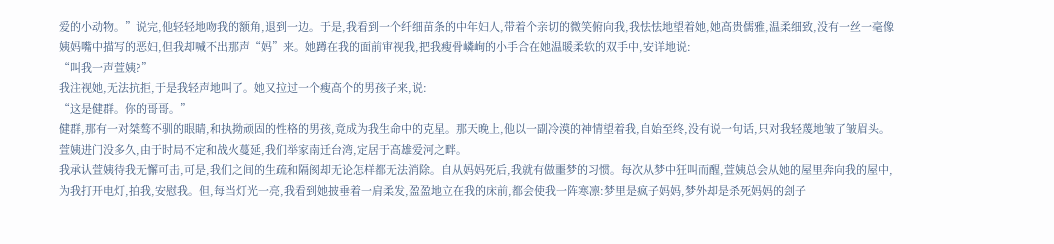爱的小动物。”说完,他轻轻地吻我的额角,退到一边。于是,我看到一个纤细苗条的中年妇人,带着个亲切的微笑俯向我,我怯怯地望着她,她高贵儒雅,温柔细致,没有一丝一毫像姨妈嘴中描写的恶妇,但我却喊不出那声“妈”来。她蹲在我的面前审视我,把我瘦骨嶙峋的小手合在她温暖柔软的双手中,安详地说:
“叫我一声萱姨?”
我注视她,无法抗拒,于是我轻声地叫了。她又拉过一个瘦高个的男孩子来,说:
“这是健群。你的哥哥。”
健群,那有一对桀骜不驯的眼睛,和执拗顽固的性格的男孩,竟成为我生命中的克星。那天晚上,他以一副冷漠的神情望着我,自始至终,没有说一句话,只对我轻蔑地皱了皱眉头。
萱姨进门没多久,由于时局不定和战火蔓延,我们举家南迁台湾,定居于高雄爱河之畔。
我承认萱姨待我无懈可击,可是,我们之间的生疏和隔阂却无论怎样都无法消除。自从妈妈死后,我就有做噩梦的习惯。每次从梦中狂叫而醒,萱姨总会从她的屋里奔向我的屋中,为我打开电灯,拍我,安慰我。但,每当灯光一亮,我看到她披垂着一肩柔发,盈盈地立在我的床前,都会使我一阵寒凛:梦里是疯子妈妈,梦外却是杀死妈妈的刽子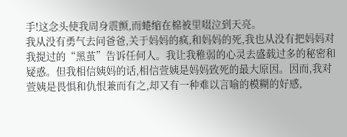手!这念头使我周身震颤,而蜷缩在棉被里啜泣到天亮。
我从没有勇气去问爸爸,关于妈妈的疯,和妈妈的死,我也从没有把妈妈对我提过的“黑茧”告诉任何人。我让我稚弱的心灵去盛载过多的秘密和疑惑。但我相信姨妈的话,相信萱姨是妈妈致死的最大原因。因而,我对萱姨是畏惧和仇恨兼而有之,却又有一种难以言喻的模糊的好感,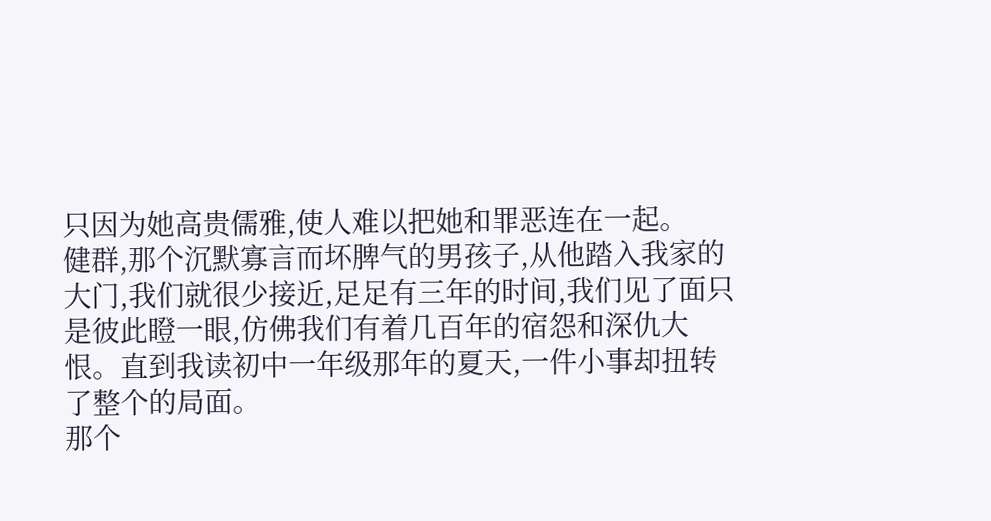只因为她高贵儒雅,使人难以把她和罪恶连在一起。
健群,那个沉默寡言而坏脾气的男孩子,从他踏入我家的大门,我们就很少接近,足足有三年的时间,我们见了面只是彼此瞪一眼,仿佛我们有着几百年的宿怨和深仇大恨。直到我读初中一年级那年的夏天,一件小事却扭转了整个的局面。
那个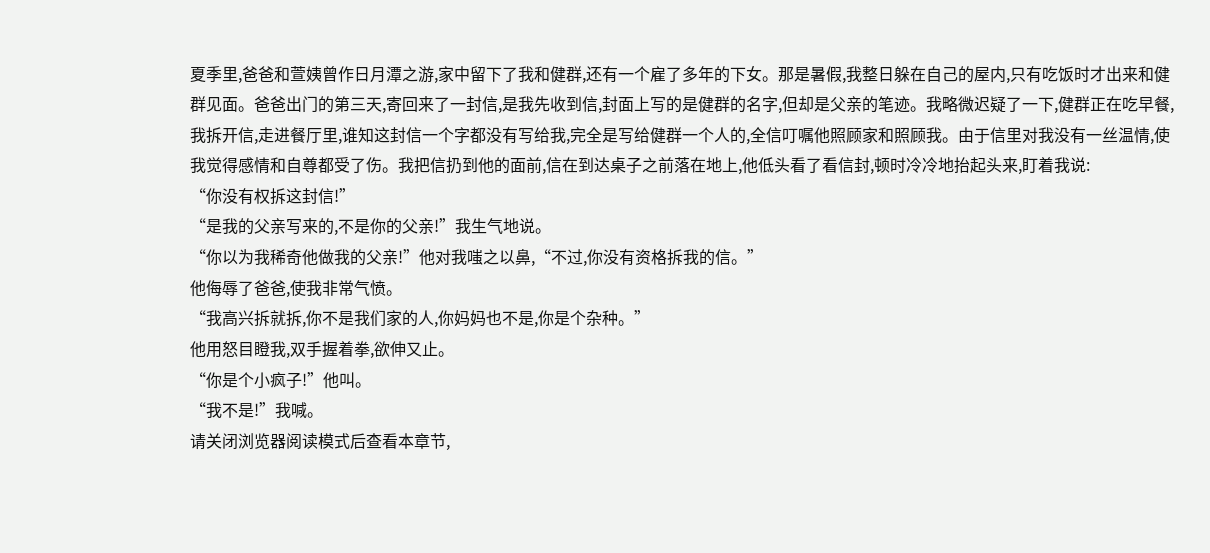夏季里,爸爸和萱姨曾作日月潭之游,家中留下了我和健群,还有一个雇了多年的下女。那是暑假,我整日躲在自己的屋内,只有吃饭时才出来和健群见面。爸爸出门的第三天,寄回来了一封信,是我先收到信,封面上写的是健群的名字,但却是父亲的笔迹。我略微迟疑了一下,健群正在吃早餐,我拆开信,走进餐厅里,谁知这封信一个字都没有写给我,完全是写给健群一个人的,全信叮嘱他照顾家和照顾我。由于信里对我没有一丝温情,使我觉得感情和自尊都受了伤。我把信扔到他的面前,信在到达桌子之前落在地上,他低头看了看信封,顿时冷冷地抬起头来,盯着我说:
“你没有权拆这封信!”
“是我的父亲写来的,不是你的父亲!”我生气地说。
“你以为我稀奇他做我的父亲!”他对我嗤之以鼻,“不过,你没有资格拆我的信。”
他侮辱了爸爸,使我非常气愤。
“我高兴拆就拆,你不是我们家的人,你妈妈也不是,你是个杂种。”
他用怒目瞪我,双手握着拳,欲伸又止。
“你是个小疯子!”他叫。
“我不是!”我喊。
请关闭浏览器阅读模式后查看本章节,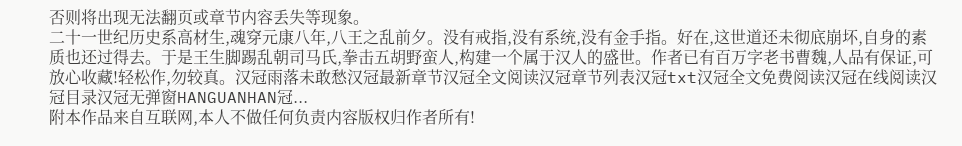否则将出现无法翻页或章节内容丢失等现象。
二十一世纪历史系高材生,魂穿元康八年,八王之乱前夕。没有戒指,没有系统,没有金手指。好在,这世道还未彻底崩坏,自身的素质也还过得去。于是王生脚踢乱朝司马氏,拳击五胡野蛮人,构建一个属于汉人的盛世。作者已有百万字老书曹魏,人品有保证,可放心收藏!轻松作,勿较真。汉冠雨落未敢愁汉冠最新章节汉冠全文阅读汉冠章节列表汉冠txt汉冠全文免费阅读汉冠在线阅读汉冠目录汉冠无弹窗HANGUANHAN冠...
附本作品来自互联网,本人不做任何负责内容版权归作者所有!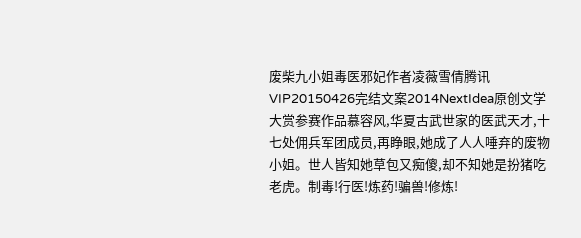废柴九小姐毒医邪妃作者凌薇雪倩腾讯VIP20150426完结文案2014NextIdea原创文学大赏参赛作品慕容风,华夏古武世家的医武天才,十七处佣兵军团成员,再睁眼,她成了人人唾弃的废物小姐。世人皆知她草包又痴傻,却不知她是扮猪吃老虎。制毒!行医!炼药!骗兽!修炼!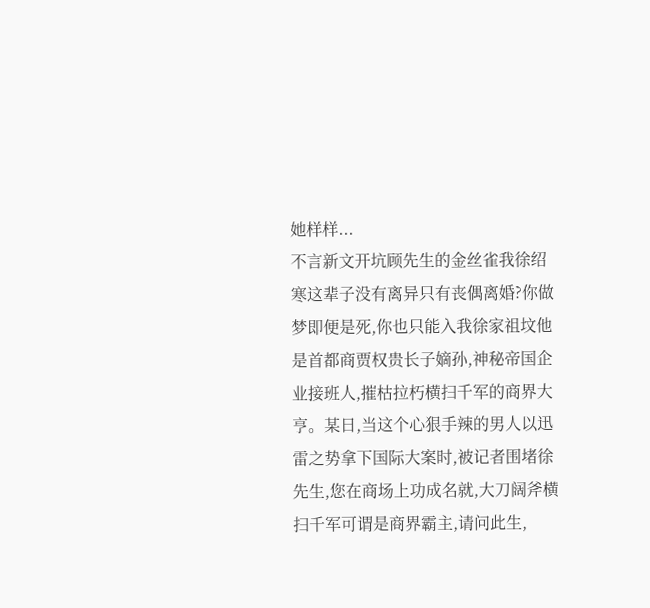她样样...
不言新文开坑顾先生的金丝雀我徐绍寒这辈子没有离异只有丧偶离婚?你做梦即便是死,你也只能入我徐家祖坟他是首都商贾权贵长子嫡孙,神秘帝国企业接班人,摧枯拉朽横扫千军的商界大亨。某日,当这个心狠手辣的男人以迅雷之势拿下国际大案时,被记者围堵徐先生,您在商场上功成名就,大刀阔斧横扫千军可谓是商界霸主,请问此生,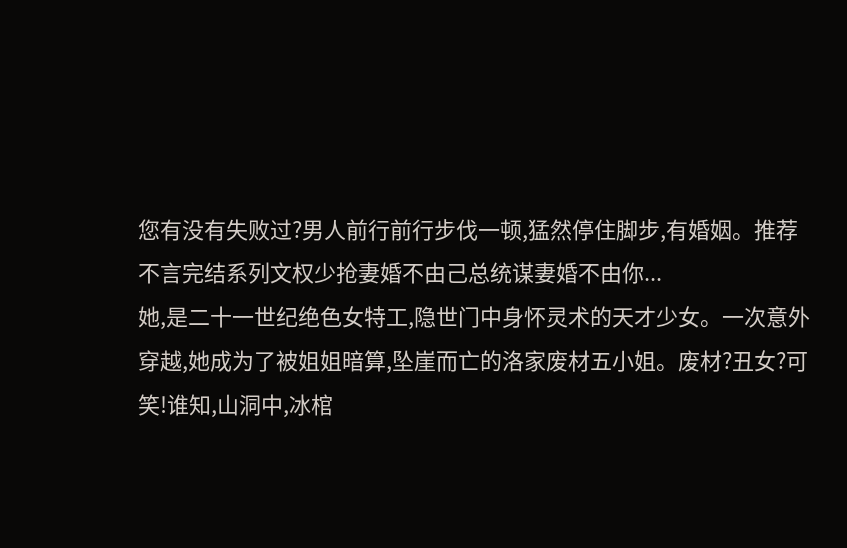您有没有失败过?男人前行前行步伐一顿,猛然停住脚步,有婚姻。推荐不言完结系列文权少抢妻婚不由己总统谋妻婚不由你...
她,是二十一世纪绝色女特工,隐世门中身怀灵术的天才少女。一次意外穿越,她成为了被姐姐暗算,坠崖而亡的洛家废材五小姐。废材?丑女?可笑!谁知,山洞中,冰棺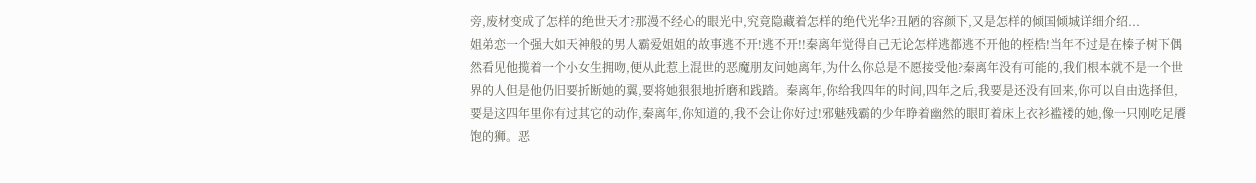旁,废材变成了怎样的绝世天才?那漫不经心的眼光中,究竟隐藏着怎样的绝代光华?丑陋的容颜下,又是怎样的倾国倾城详细介绍...
姐弟恋一个强大如天神般的男人霸爱姐姐的故事逃不开!逃不开!!秦离年觉得自己无论怎样逃都逃不开他的桎梏!当年不过是在榛子树下偶然看见他揽着一个小女生拥吻,便从此惹上混世的恶魔朋友问她离年,为什么你总是不愿接受他?秦离年没有可能的,我们根本就不是一个世界的人但是他仍旧要折断她的翼,要将她狠狠地折磨和践踏。秦离年,你给我四年的时间,四年之后,我要是还没有回来,你可以自由选择但,要是这四年里你有过其它的动作,秦离年,你知道的,我不会让你好过!邪魅残霸的少年睁着幽然的眼盯着床上衣衫褴褛的她,像一只刚吃足餍饱的狮。恶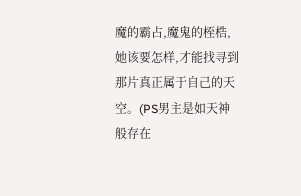魔的霸占,魔鬼的桎梏,她该要怎样,才能找寻到那片真正属于自己的天空。(PS男主是如天神般存在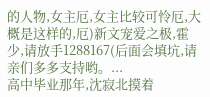的人物,女主厄,女主比较可怜厄,大概是这样的,厄)新文宠爱之极,霍少,请放手1288167(后面会填坑,请亲们多多支持哟。...
高中毕业那年,沈寂北摸着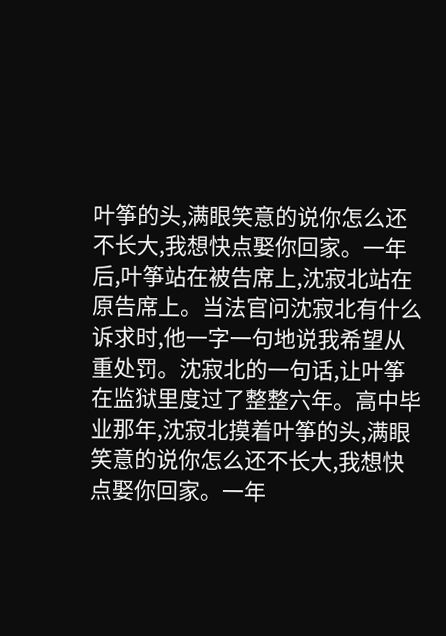叶筝的头,满眼笑意的说你怎么还不长大,我想快点娶你回家。一年后,叶筝站在被告席上,沈寂北站在原告席上。当法官问沈寂北有什么诉求时,他一字一句地说我希望从重处罚。沈寂北的一句话,让叶筝在监狱里度过了整整六年。高中毕业那年,沈寂北摸着叶筝的头,满眼笑意的说你怎么还不长大,我想快点娶你回家。一年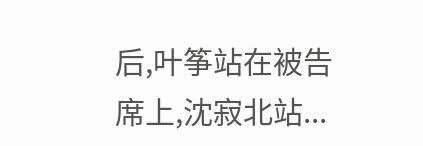后,叶筝站在被告席上,沈寂北站...